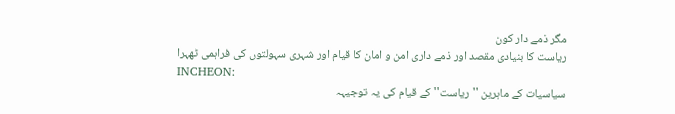مگر ذمے دار کون
ریاست کا بنیادی مقصد اور ذمے داری امن و امان کا قیام اور شہری سہولتوں کی فراہمی ٹھہرا
INCHEON:
سیاسیات کے ماہرین ''ریاست'' کے قیام کی یہ توجیہہ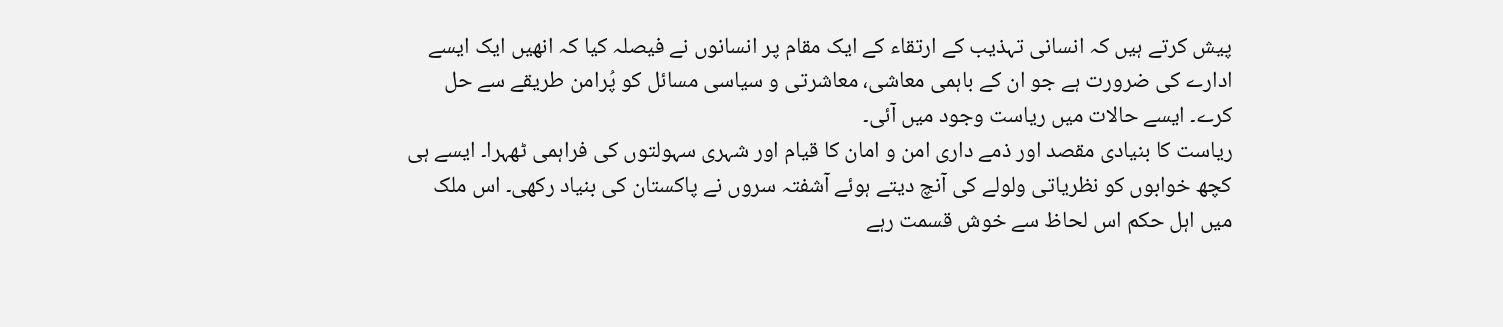پیش کرتے ہیں کہ انسانی تہذیب کے ارتقاء کے ایک مقام پر انسانوں نے فیصلہ کیا کہ انھیں ایک ایسے ادارے کی ضرورت ہے جو ان کے باہمی معاشی، معاشرتی و سیاسی مسائل کو پُرامن طریقے سے حل کرے۔ ایسے حالات میں ریاست وجود میں آئی۔
ریاست کا بنیادی مقصد اور ذمے داری امن و امان کا قیام اور شہری سہولتوں کی فراہمی ٹھہرا۔ ایسے ہی کچھ خوابوں کو نظریاتی ولولے کی آنچ دیتے ہوئے آشفتہ سروں نے پاکستان کی بنیاد رکھی۔ اس ملک میں اہل حکم اس لحاظ سے خوش قسمت رہے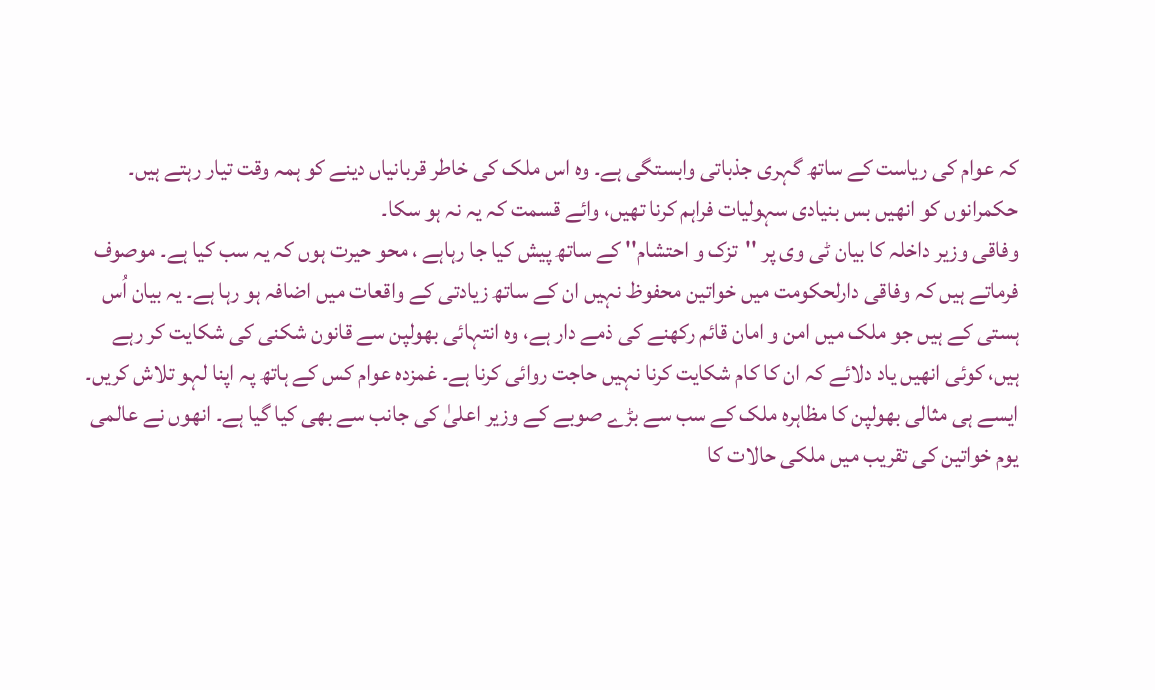کہ عوام کی ریاست کے ساتھ گہری جذباتی وابستگی ہے۔ وہ اس ملک کی خاطر قربانیاں دینے کو ہمہ وقت تیار رہتے ہیں۔ حکمرانوں کو انھیں بس بنیادی سہولیات فراہم کرنا تھیں، وائے قسمت کہ یہ نہ ہو سکا۔
وفاقی وزیر داخلہ کا بیان ٹی وی پر ''تزک و احتشام'' کے ساتھ پیش کیا جا رہاہے ، محو حیرت ہوں کہ یہ سب کیا ہے۔ موصوف فرماتے ہیں کہ وفاقی دارلحکومت میں خواتین محفوظ نہیں ان کے ساتھ زیادتی کے واقعات میں اضافہ ہو رہا ہے۔ یہ بیان اُس ہستی کے ہیں جو ملک میں امن و امان قائم رکھنے کی ذمے دار ہے، وہ انتہائی بھولپن سے قانون شکنی کی شکایت کر رہے ہیں، کوئی انھیں یاد دلائے کہ ان کا کام شکایت کرنا نہیں حاجت روائی کرنا ہے۔ غمزدہ عوام کس کے ہاتھ پہ اپنا لہو تلاش کریں۔
ایسے ہی مثالی بھولپن کا مظاہرہ ملک کے سب سے بڑے صوبے کے وزیر اعلیٰ کی جانب سے بھی کیا گیا ہے۔ انھوں نے عالمی یوم خواتین کی تقریب میں ملکی حالات کا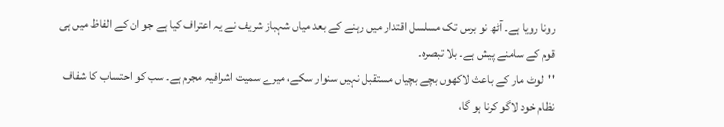رونا رویا ہے۔ آٹھ نو برس تک مسلسل اقتدار میں رہنے کے بعد میاں شہباز شریف نے یہ اعتراف کیا ہے جو ان کے الفاظ میں ہی قوم کے سامنے پیش ہے۔ بلا تبصرہ۔
''لوٹ مار کے باعث لاکھوں بچے بچیاں مستقبل نہیں سنوار سکے، میرے سمیت اشرافیہ مجرم ہے۔ سب کو احتساب کا شفاف نظام خود لاگو کرنا ہو گا،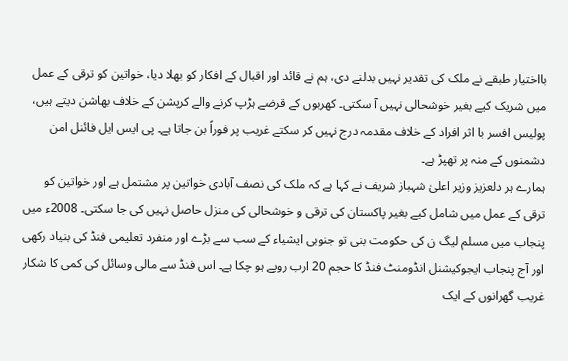بااختیار طبقے نے ملک کی تقدیر نہیں بدلنے دی، ہم نے قائد اور اقبال کے افکار کو بھلا دیا، خواتین کو ترقی کے عمل میں شریک کیے بغیر خوشحالی نہیں آ سکتی۔ کھربوں کے قرضے ہڑپ کرنے والے کرپشن کے خلاف بھاشن دیتے ہیں، پولیس افسر با اثر افراد کے خلاف مقدمہ درج نہیں کر سکتے غریب پر فوراً بن جاتا ہے۔ پی ایس ایل فائنل امن دشمنوں کے منہ پر تھپڑ ہے۔
ہمارے ہر دلعزیز وزیر اعلیٰ شہباز شریف نے کہا ہے کہ ملک کی نصف آبادی خواتین پر مشتمل ہے اور خواتین کو ترقی کے عمل میں شامل کیے بغیر پاکستان کی ترقی و خوشحالی کی منزل حاصل نہیں کی جا سکتی۔ 2008ء میں پنجاب میں مسلم لیگ ن کی حکومت بنی تو جنوبی ایشیاء کے سب سے بڑے اور منفرد تعلیمی فنڈ کی بنیاد رکھی اور آج پنجاب ایجوکیشنل انڈومنٹ فنڈ کا حجم 20 ارب روپے ہو چکا ہے۔ اس فنڈ سے مالی وسائل کی کمی کا شکار غریب گھرانوں کے ایک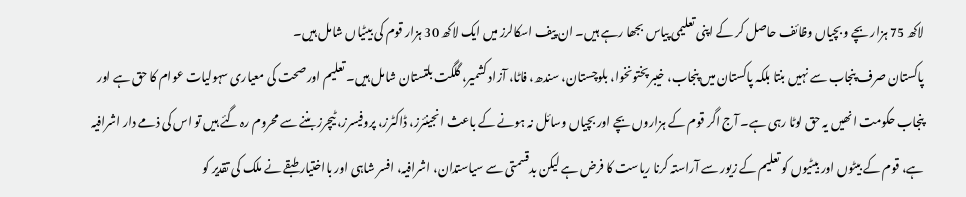لاکھ 75 ہزار بچے و بچیاں وظائف حاصل کر کے اپنی تعلیمی پیاس بجھا رہے ہیں۔ ان پیف اسکالرز میں ایک لاکھ 30 ہزار قوم کی بیٹیاں شامل ہیں۔
پاکستان صرف پنجاب سے نہیں بنتا بلکہ پاکستان میں پنجاب، خیبر پختونخوا، بلوچستان، سندھ، فاٹا، آزاد کشمیر، گلگت بلتستان شامل ہیں۔ تعلیم اور صحت کی معیاری سہولیات عوام کا حق ہے اور پنجاب حکومت انھیں یہ حق لوٹا رہی ہے۔ آج اگر قوم کے ہزاروں بچے اور بچیاں وسائل نہ ہونے کے باعث انجینئرز، ڈاکٹرز، پروفیسرز، ٹیچرز بننے سے محروم رہ گئے ہیں تو اس کی ذمے دار اشرافیہ ہے، قوم کے بیٹوں اور بیٹیوں کو تعلیم کے زیور سے آراستہ کرنا ریاست کا فرض ہے لیکن بدقسمتی سے سیاستدان، اشرافیہ، افسر شاہی اور بااختیار طبقے نے ملک کی تقدیر کو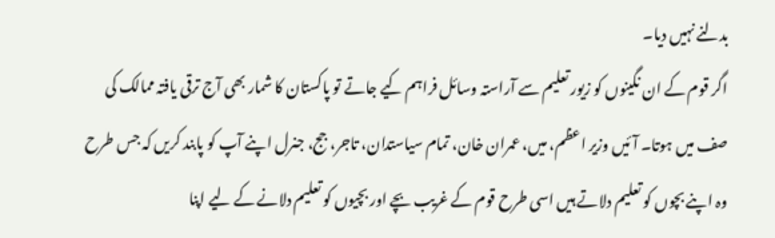بدلنے نہیں دیا۔
اگر قوم کے ان نگینوں کو زیور تعلیم سے آراستہ وسائل فراہم کیے جاتے تو پاکستان کا شمار بھی آج ترقی یافتہ ممالک کی صف میں ہوتا۔ آئیں وزیر اعظم، میں، عمران خان، تمام سیاستدان، تاجر، جج، جنرل اپنے آپ کو پابند کریں کہ جس طرح وہ اپنے بچوں کو تعلیم دلاتے ہیں اسی طرح قوم کے غریب بچے اور بچیوں کو تعلیم دلانے کے لیے اپنا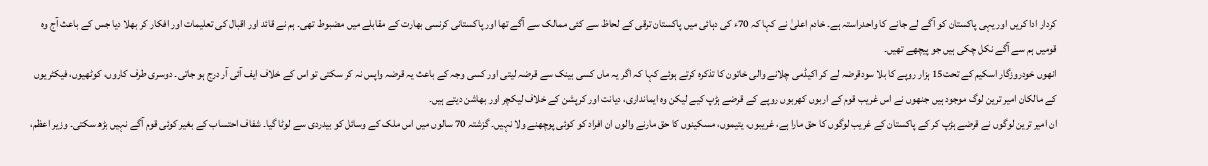کردار ادا کریں اور یہی پاکستان کو آگے لے جانے کا واحدراستہ ہے۔ خادم اعلیٰ نے کہا کہ 70ء کی دہائی میں پاکستان ترقی کے لحاظ سے کئی ممالک سے آگے تھا اور پاکستانی کرنسی بھارت کے مقابلے میں مضبوط تھی۔ ہم نے قائد اور اقبال کی تعلیمات اور افکار کر بھلا دیا جس کے باعث آج وہ قومیں ہم سے آگے نکل چکی ہیں جو پیچھے تھیں۔
انھوں خودروزگار اسکیم کے تحت15 ہزار روپے کا بلا سودقرضہ لے کر اکیڈمی چلانے والی خاتون کا تذکرہ کرتے ہوئے کہا کہ اگر یہ ماں کسی بینک سے قرضہ لیتی اور کسی وجہ کے باعث یہ قرضہ واپس نہ کر سکتی تو اس کے خلاف ایف آئی آر درج ہو جاتی۔ دوسری طرف کاروں، کوٹھیوں، فیکٹریوں کے مالکان امیر ترین لوگ موجود ہیں جنھوں نے اس غریب قوم کے اربوں کھربوں روپے کے قرضے ہڑپ کیے لیکن وہ ایمانداری، دیانت اور کرپشن کے خلاف لیکچر اور بھاشن دیتے ہیں۔
ان امیر ترین لوگوں نے قرضے ہڑپ کر کے پاکستان کے غریب لوگوں کا حق مارا ہے، غریبوں، یتیموں، مسکینوں کا حق مارنے والوں ان افراد کو کوئی پوچھنے ولا نہیں۔ گزشتہ 70 سالوں میں اس ملک کے وسائل کو بیدردی سے لوٹا گیا۔ شفاف احتساب کے بغیر کوئی قوم آگے نہیں بڑھ سکتی۔ وزیر اعظم،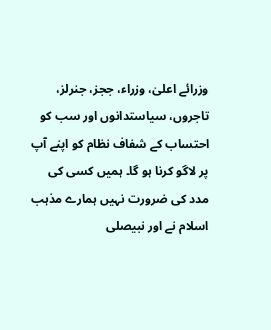وزرائے اعلیٰ، وزراء، ججز، جنرلز، تاجروں، سیاستدانوں اور سب کو احتساب کے شفاف نظام کو اپنے آپ پر لاگو کرنا ہو گا۔ ہمیں کسی کی مدد کی ضرورت نہیں ہمارے مذہب اسلام نے اور نبیصلى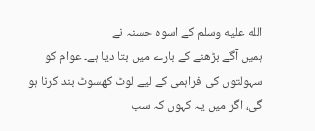الله عليه وسلم کے اسوہ حسنہ نے
ہمیں آگے بڑھنے کے بارے میں بتا دیا ہے۔ عوام کو سہولتوں کی فراہمی کے لیے لوٹ کھسوٹ بند کرنا ہو گی، اگر میں یہ کہوں کہ سب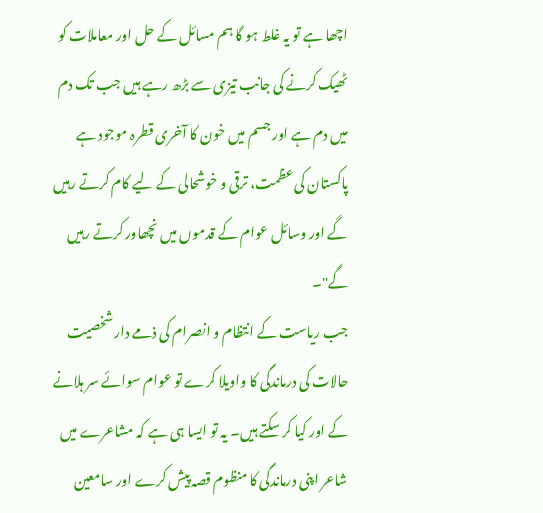اچھا ہے تو یہ غلط ہو گا ہم مسائل کے حل اور معاملات کو ٹھیک کرنے کی جانب تیزی سے بڑھ رہے ہیں جب تک دم میں دم ہے اور جسم میں خون کا آخری قطرہ موجود ہے پاکستان کی عظمت، ترقی و خوشحالی کے لیے کام کرتے رہیں گے اور وسائل عوام کے قدموں میں نچھاور کرتے رہیں گے''۔
جب ریاست کے انتظام و انصرام کی ذمے دار شخصیت حالات کی درماندگی کا واویلا کرے تو عوام سوائے سر ہلانے کے اور کیا کر سکتے ہیں۔ یہ تو ایسا ہی ہے کہ مشاعرے میں شاعر اپنی درماندگی کا منظوم قصہ پیش کرے اور سامعین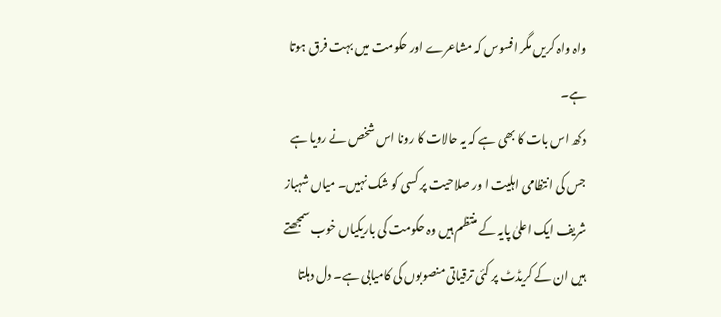واہ واہ کریں مگر افسوس کہ مشاعرے اور حکومت میں بہت فرق ہوتا ہے۔
دکھ اس بات کا بھی ہے کہ یہ حالات کا رونا اس شخص نے رویا ہے جس کی انتظامی اہلیت ا ور صلاحیت پر کسی کو شک نہیں۔ میاں شہباز شریف ایک اعلیٰ پایہ کے منتظم ہیں وہ حکومت کی باریکیاں خوب سمجھتے ہیں ان کے کریڈٹ پر کئی ترقیاتی منصوبوں کی کامیابی ہے۔ دل دہلتا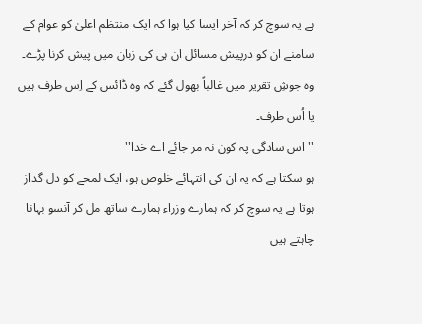ہے یہ سوچ کر کہ آخر ایسا کیا ہوا کہ ایک منتظم اعلیٰ کو عوام کے سامنے ان کو درپیش مسائل ان ہی کی زبان میں پیش کرنا پڑے۔ وہ جوشِ تقریر میں غالباً بھول گئے کہ وہ ڈائس کے اِس طرف ہیں یا اُس طرف۔
''اس سادگی پہ کون نہ مر جائے اے خدا''
ہو سکتا ہے کہ یہ ان کی انتہائے خلوص ہو، ایک لمحے کو دل گداز ہوتا ہے یہ سوچ کر کہ ہمارے وزراء ہمارے ساتھ مل کر آنسو بہانا چاہتے ہیں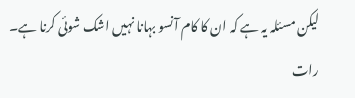لیکن مسئلہ یہ ہے کہ ان کا کام آنسو بہانا نہیں اشک شوئی کرنا ہے۔ رات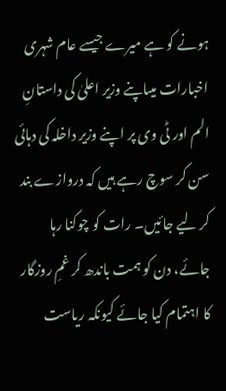ہونے کو ہے میرے جیسے عام شہری اخبارات میںاپنے وزیر اعلیٰ کی داستانِ الم اور ٹی وی پر اپنے وزیر داخلہ کی دہائی سن کر سوچ رہے ہیں کہ دروازے بند کر لیے جائیں۔ رات کو چوکنا رہا جائے، دن کو ہمت باندھ کر غمِ روزگار کا اہتمام کیا جائے کیونکہ ریاست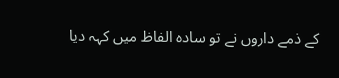کے ذمے داروں نے تو سادہ الفاظ میں کہہ دیا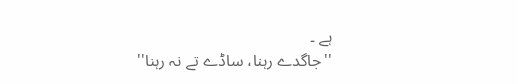ہے ۔
''جاگدے رہنا، ساڈے تے نہ رہنا''